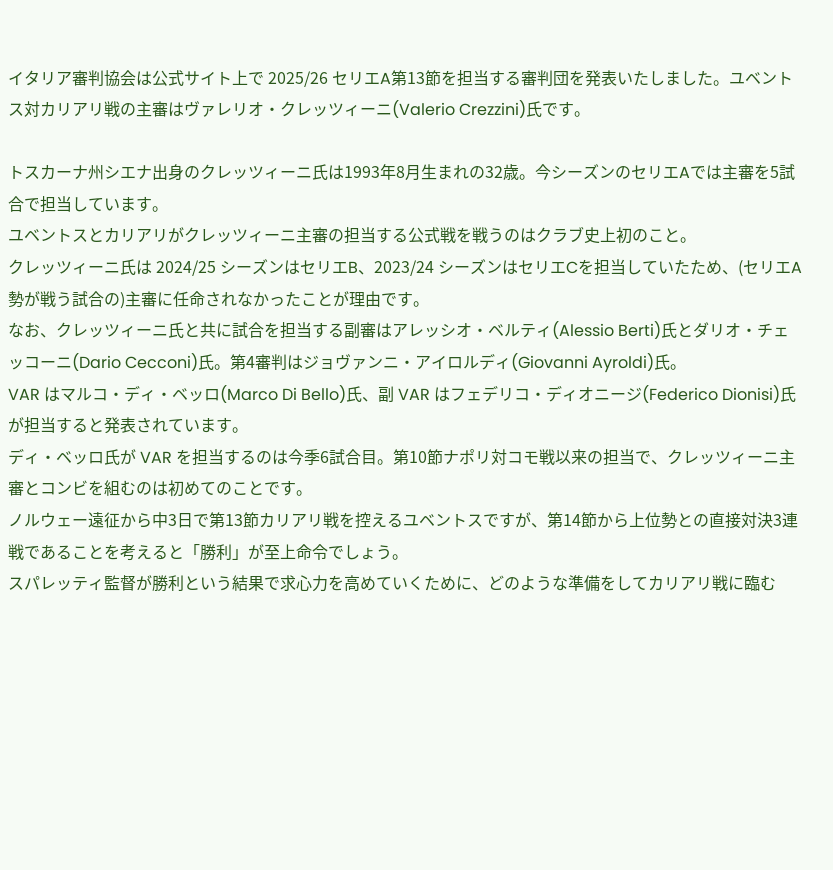イタリア審判協会は公式サイト上で 2025/26 セリエA第13節を担当する審判団を発表いたしました。ユベントス対カリアリ戦の主審はヴァレリオ・クレッツィーニ(Valerio Crezzini)氏です。

トスカーナ州シエナ出身のクレッツィーニ氏は1993年8月生まれの32歳。今シーズンのセリエAでは主審を5試合で担当しています。
ユベントスとカリアリがクレッツィーニ主審の担当する公式戦を戦うのはクラブ史上初のこと。
クレッツィーニ氏は 2024/25 シーズンはセリエB、2023/24 シーズンはセリエCを担当していたため、(セリエA勢が戦う試合の)主審に任命されなかったことが理由です。
なお、クレッツィーニ氏と共に試合を担当する副審はアレッシオ・ベルティ(Alessio Berti)氏とダリオ・チェッコーニ(Dario Cecconi)氏。第4審判はジョヴァンニ・アイロルディ(Giovanni Ayroldi)氏。
VAR はマルコ・ディ・ベッロ(Marco Di Bello)氏、副 VAR はフェデリコ・ディオニージ(Federico Dionisi)氏が担当すると発表されています。
ディ・ベッロ氏が VAR を担当するのは今季6試合目。第10節ナポリ対コモ戦以来の担当で、クレッツィーニ主審とコンビを組むのは初めてのことです。
ノルウェー遠征から中3日で第13節カリアリ戦を控えるユベントスですが、第14節から上位勢との直接対決3連戦であることを考えると「勝利」が至上命令でしょう。
スパレッティ監督が勝利という結果で求心力を高めていくために、どのような準備をしてカリアリ戦に臨む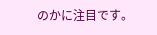のかに注目です。